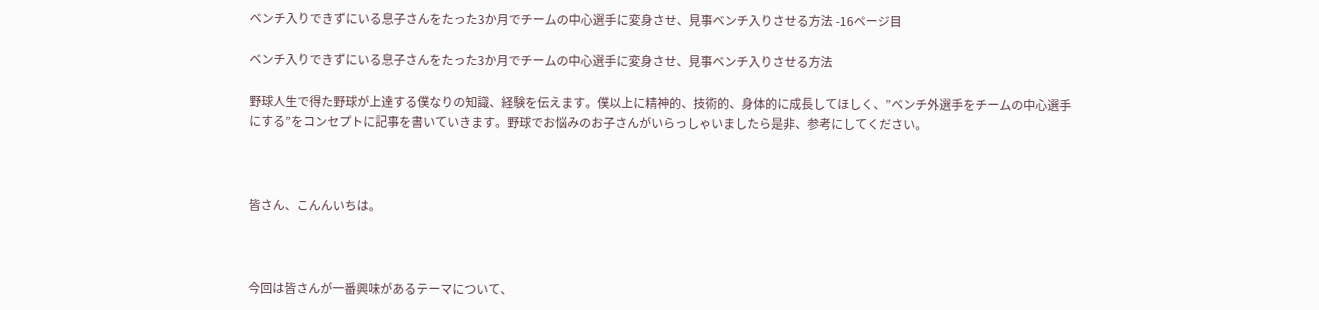ベンチ入りできずにいる息子さんをたった3か月でチームの中心選手に変身させ、見事ベンチ入りさせる方法 -16ページ目

ベンチ入りできずにいる息子さんをたった3か月でチームの中心選手に変身させ、見事ベンチ入りさせる方法

野球人生で得た野球が上達する僕なりの知識、経験を伝えます。僕以上に精神的、技術的、身体的に成長してほしく、”ベンチ外選手をチームの中心選手にする”をコンセプトに記事を書いていきます。野球でお悩みのお子さんがいらっしゃいましたら是非、参考にしてください。



皆さん、こんんいちは。



今回は皆さんが一番興味があるテーマについて、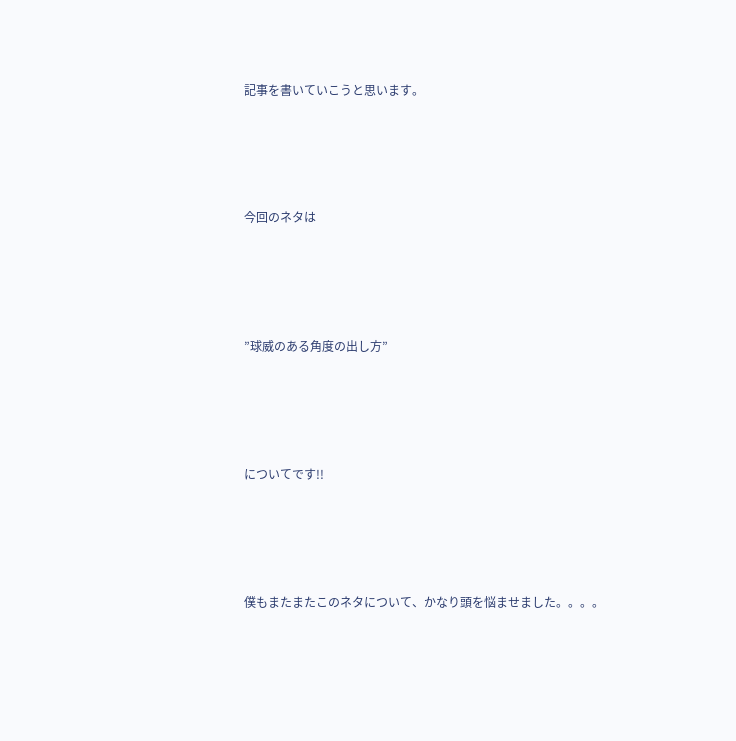記事を書いていこうと思います。




今回のネタは




”球威のある角度の出し方”




についてです!!




僕もまたまたこのネタについて、かなり頭を悩ませました。。。。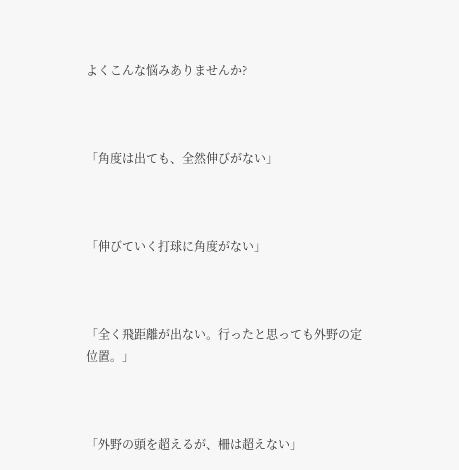よくこんな悩みありませんか?



「角度は出ても、全然伸びがない」



「伸びていく打球に角度がない」



「全く飛距離が出ない。行ったと思っても外野の定位置。」



「外野の頭を超えるが、柵は超えない」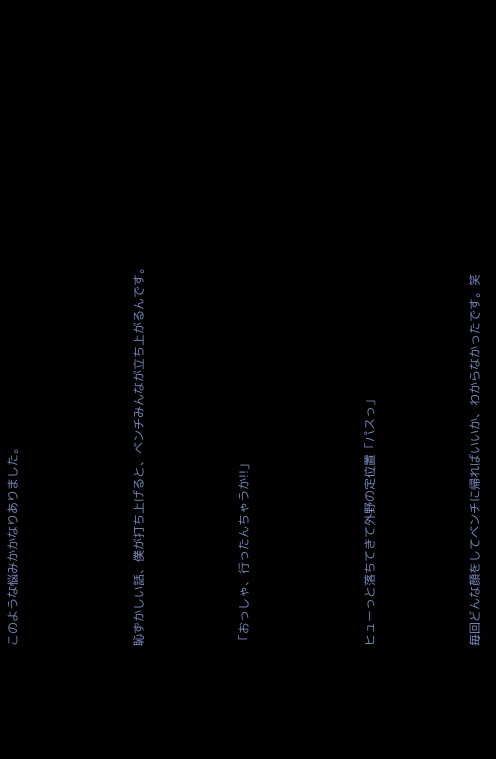このような悩みかかなりありました。





恥ずかしい話、僕が打ち上げると、ベンチみんなが立ち上がるんです。




「おっしゃ、行ったんちゃうか!!」





ヒューっと落ちてきて外野の定位置「パスっ」




毎回どんな顔をしてベンチに帰ればいいか、わからなかったです。笑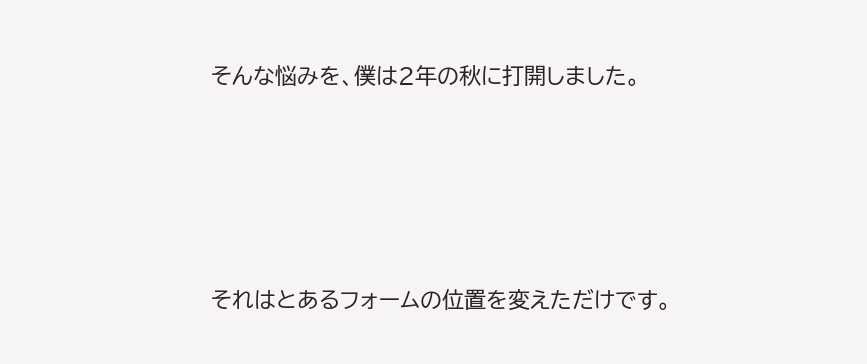そんな悩みを、僕は2年の秋に打開しました。





それはとあるフォームの位置を変えただけです。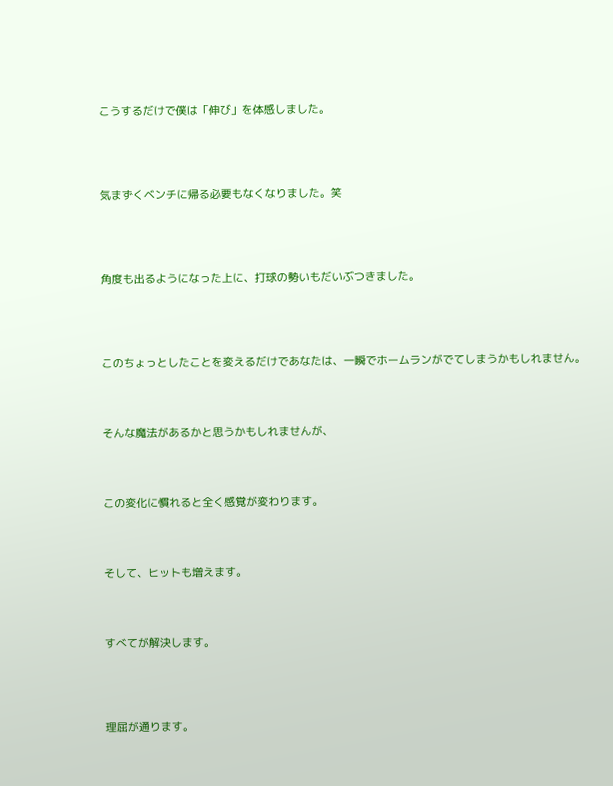こうするだけで僕は「伸び」を体感しました。





気まずくベンチに帰る必要もなくなりました。笑





角度も出るようになった上に、打球の勢いもだいぶつきました。





このちょっとしたことを変えるだけであなたは、一瞬でホームランがでてしまうかもしれません。




そんな魔法があるかと思うかもしれませんが、




この変化に慣れると全く感覚が変わります。




そして、ヒットも増えます。




すべてが解決します。





理屈が通ります。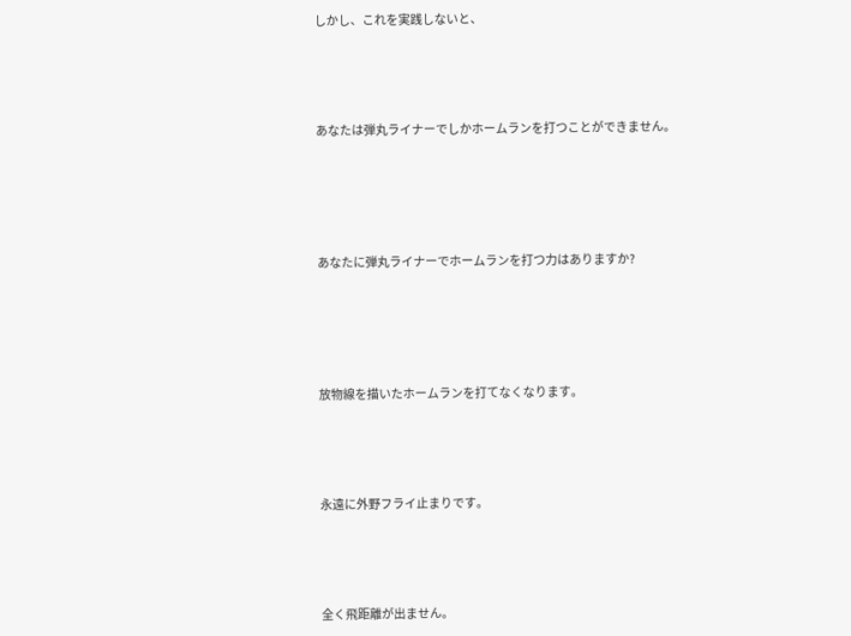しかし、これを実践しないと、




あなたは弾丸ライナーでしかホームランを打つことができません。





あなたに弾丸ライナーでホームランを打つ力はありますか?





放物線を描いたホームランを打てなくなります。




永遠に外野フライ止まりです。




全く飛距離が出ません。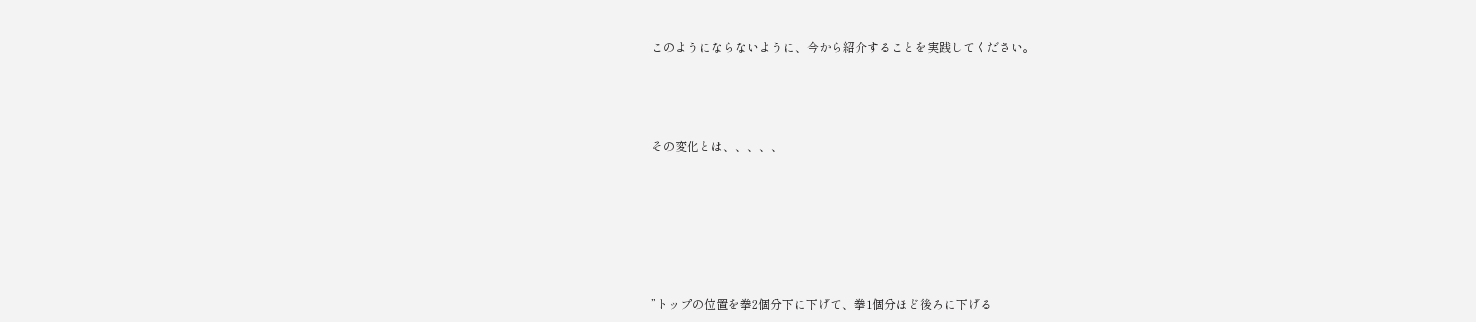このようにならないように、今から紹介することを実践してください。




その変化とは、、、、、







”トップの位置を拳2個分下に下げて、拳1個分ほど後ろに下げる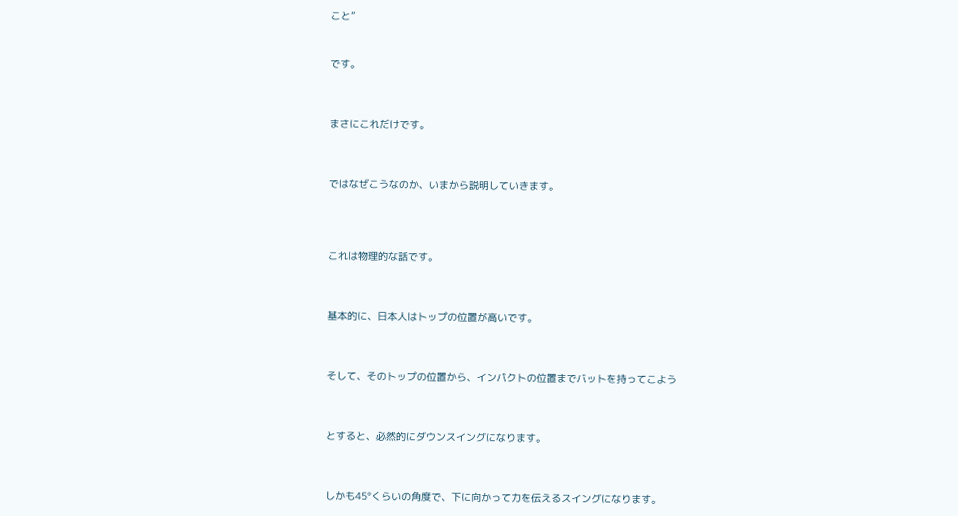こと”



です。




まさにこれだけです。




ではなぜこうなのか、いまから説明していきます。





これは物理的な話です。




基本的に、日本人はトップの位置が高いです。




そして、そのトップの位置から、インパクトの位置までバットを持ってこよう




とすると、必然的にダウンスイングになります。




しかも45°くらいの角度で、下に向かって力を伝えるスイングになります。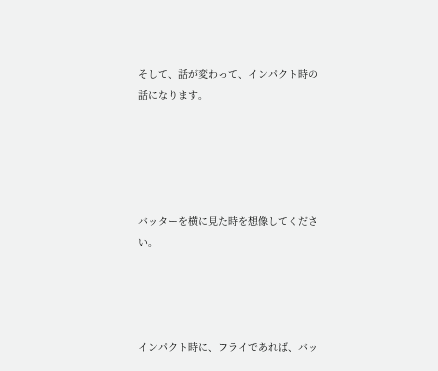そして、話が変わって、インパクト時の話になります。





バッターを横に見た時を想像してください。




インパクト時に、フライであれば、バッ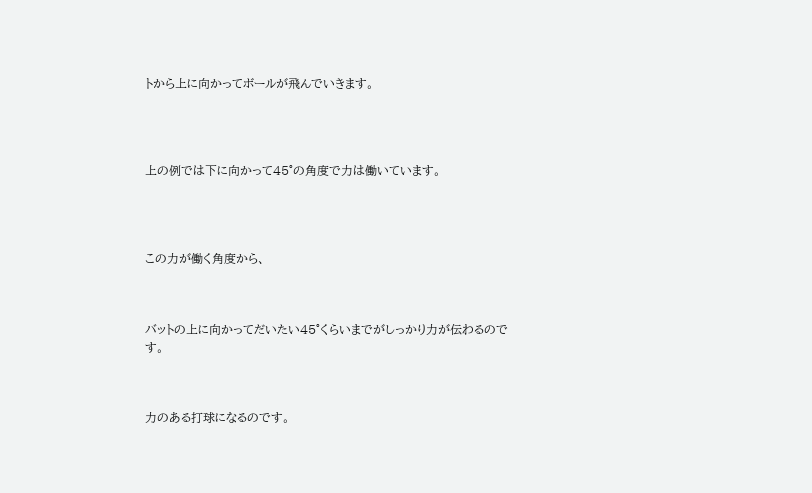トから上に向かってボールが飛んでいきます。




上の例では下に向かって45°の角度で力は働いています。




この力が働く角度から、



バットの上に向かってだいたい45°くらいまでがしっかり力が伝わるのです。



力のある打球になるのです。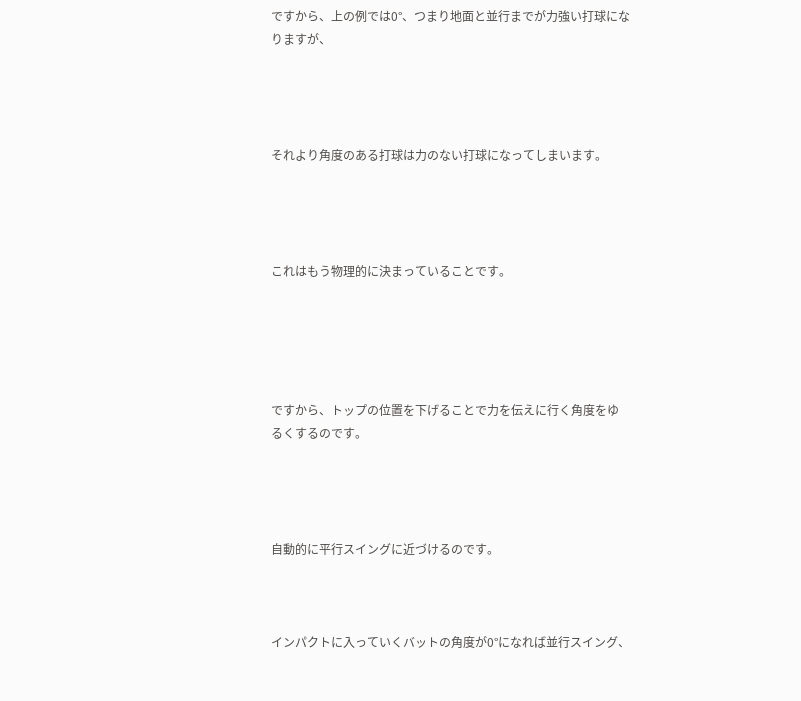ですから、上の例では0°、つまり地面と並行までが力強い打球になりますが、




それより角度のある打球は力のない打球になってしまいます。




これはもう物理的に決まっていることです。





ですから、トップの位置を下げることで力を伝えに行く角度をゆるくするのです。




自動的に平行スイングに近づけるのです。



インパクトに入っていくバットの角度が0°になれば並行スイング、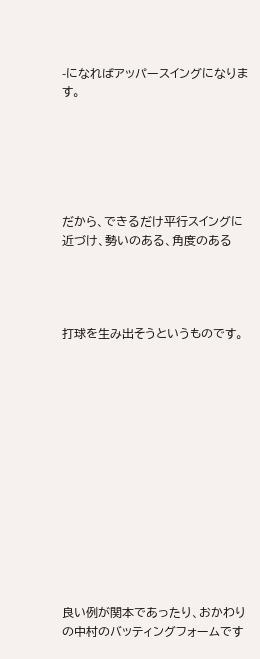-になればアッパースイングになります。






だから、できるだけ平行スイングに近づけ、勢いのある、角度のある




打球を生み出そうというものです。














良い例が関本であったり、おかわりの中村のバッティングフォームです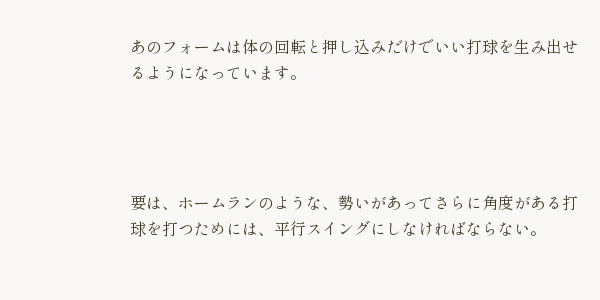あのフォームは体の回転と押し込みだけでいい打球を生み出せるようになっています。




要は、ホームランのような、勢いがあってさらに角度がある打球を打つためには、平行スイングにしなければならない。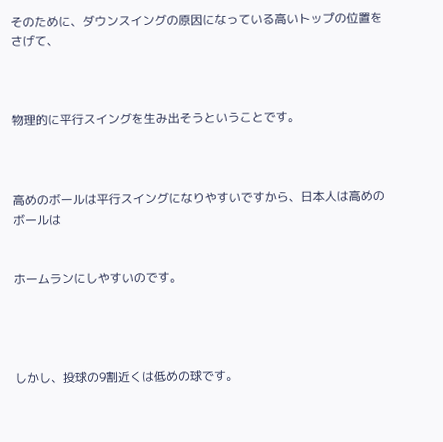そのために、ダウンスイングの原因になっている高いトップの位置をさげて、



物理的に平行スイングを生み出そうということです。



高めのボールは平行スイングになりやすいですから、日本人は高めのボールは


ホームランにしやすいのです。




しかし、投球の9割近くは低めの球です。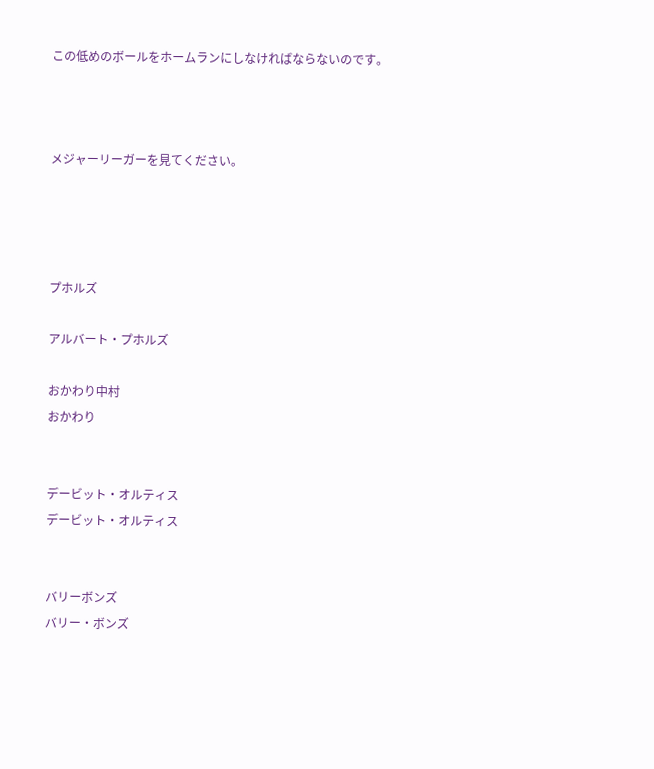この低めのボールをホームランにしなければならないのです。



メジャーリーガーを見てください。




プホルズ

アルバート・プホルズ

おかわり中村
おかわり


デービット・オルティス
デービット・オルティス


バリーボンズ
バリー・ボンズ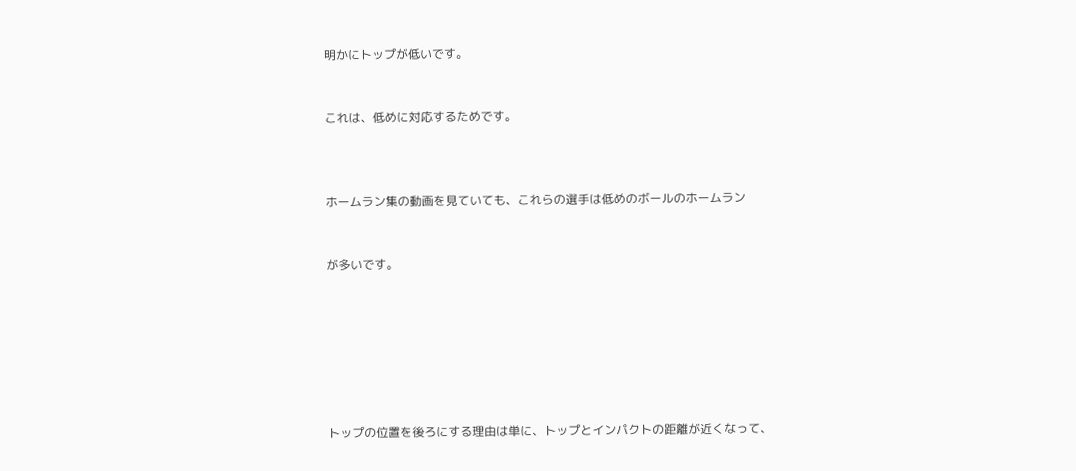明かにトップが低いです。


これは、低めに対応するためです。



ホームラン集の動画を見ていても、これらの選手は低めのボールのホームラン


が多いです。







トップの位置を後ろにする理由は単に、トップとインパクトの距離が近くなって、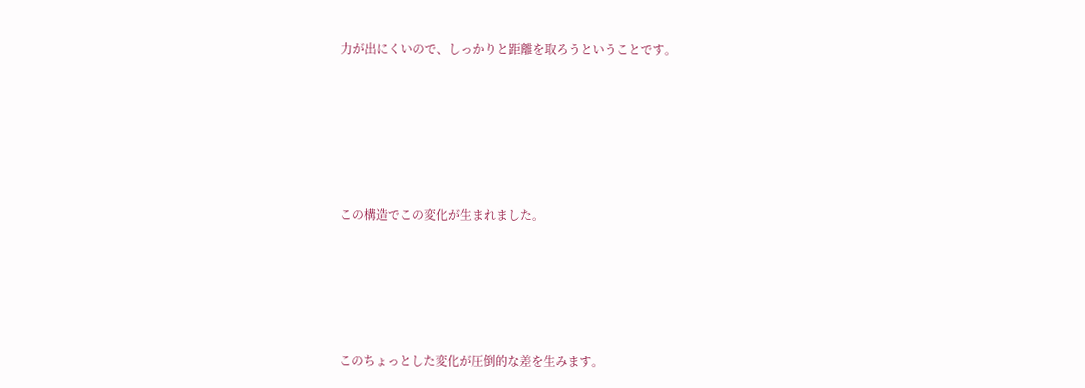力が出にくいので、しっかりと距離を取ろうということです。







この構造でこの変化が生まれました。






このちょっとした変化が圧倒的な差を生みます。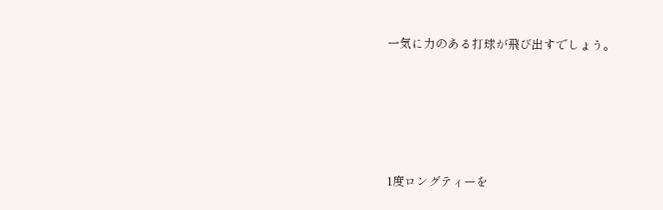一気に力のある打球が飛び出すでしょう。






1度ロングティーを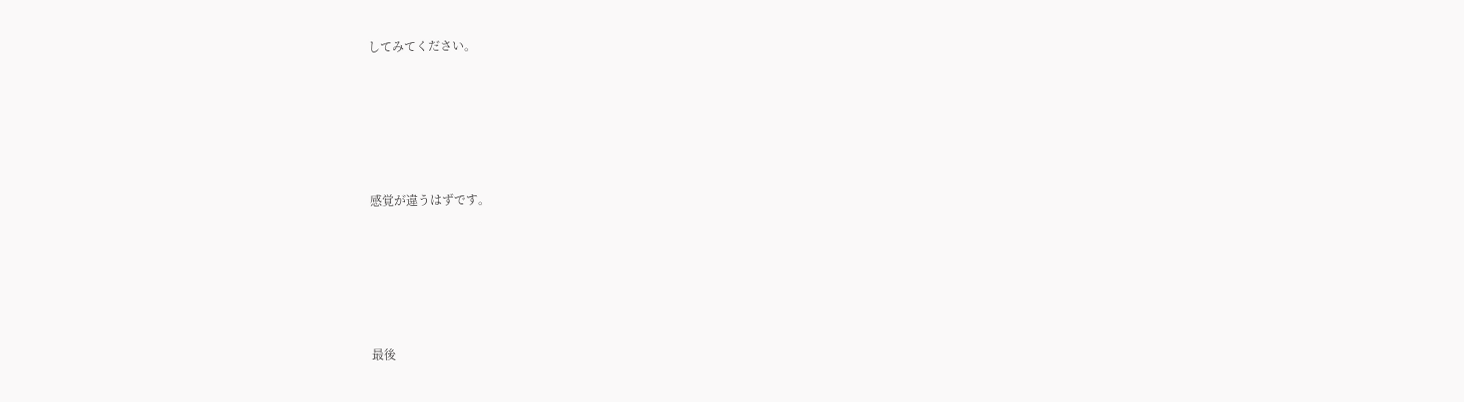してみてください。






感覚が違うはずです。






最後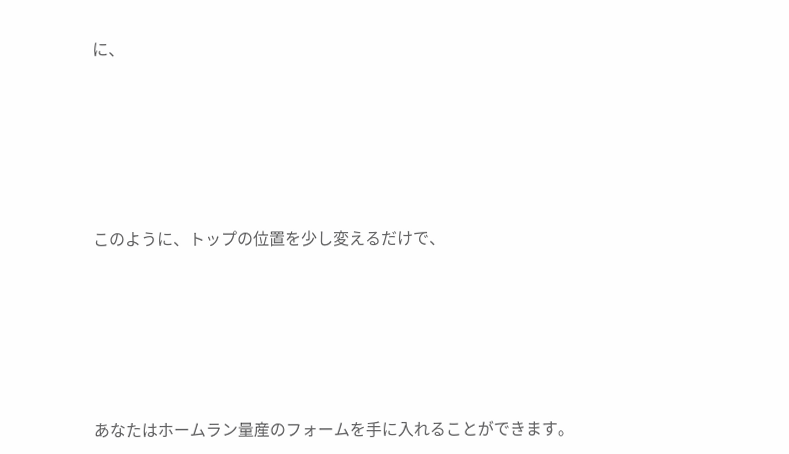に、





このように、トップの位置を少し変えるだけで、





あなたはホームラン量産のフォームを手に入れることができます。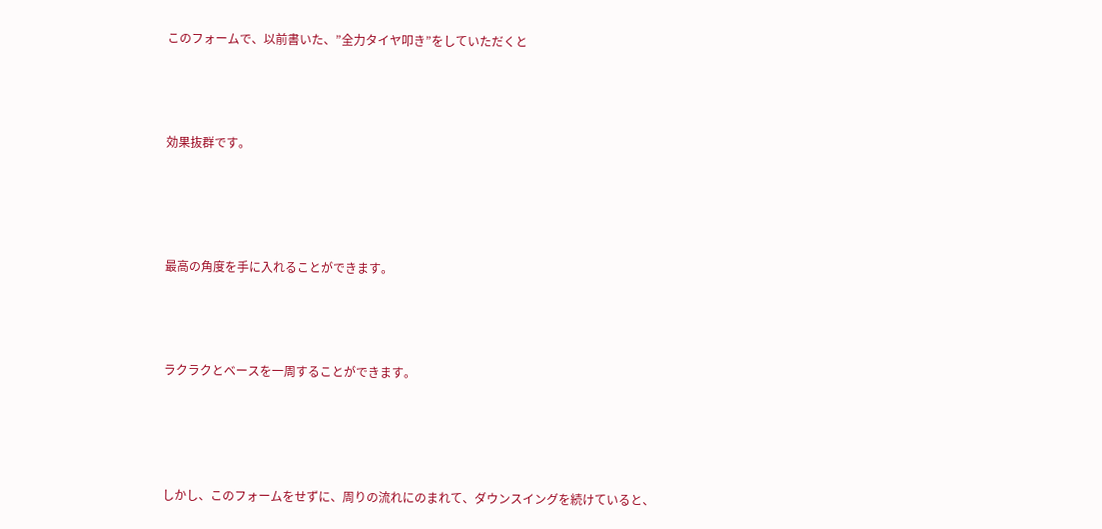このフォームで、以前書いた、”全力タイヤ叩き”をしていただくと




効果抜群です。





最高の角度を手に入れることができます。




ラクラクとベースを一周することができます。





しかし、このフォームをせずに、周りの流れにのまれて、ダウンスイングを続けていると、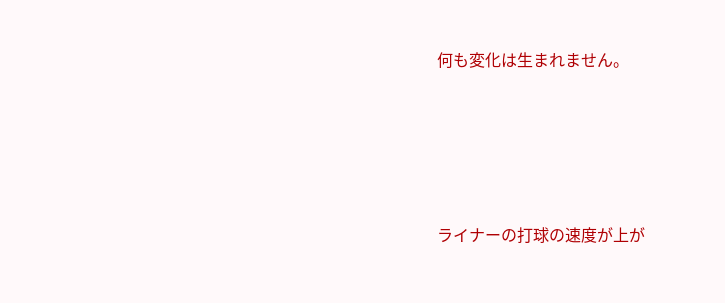何も変化は生まれません。





ライナーの打球の速度が上が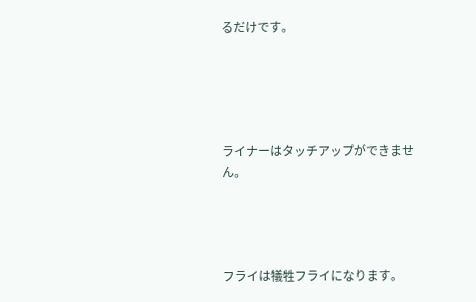るだけです。





ライナーはタッチアップができません。




フライは犠牲フライになります。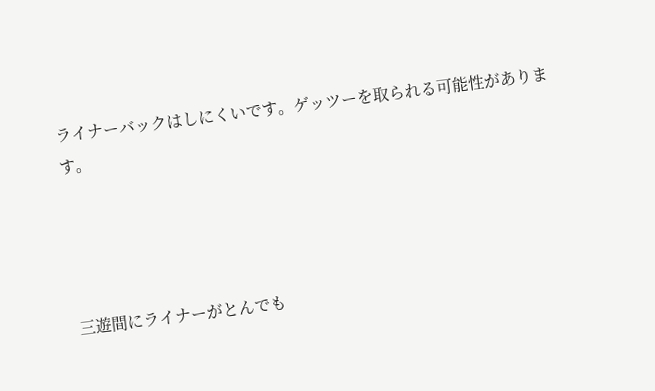ライナーバックはしにくいです。ゲッツーを取られる可能性があります。




三遊間にライナーがとんでも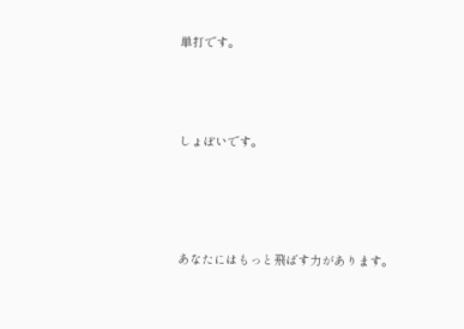単打です。




しょぼいです。





あなたにはもっと飛ばす力があります。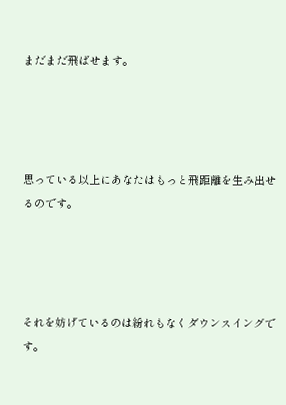まだまだ飛ばせます。




思っている以上にあなたはもっと飛距離を生み出せるのです。




それを妨げているのは紛れもなくダウンスイングです。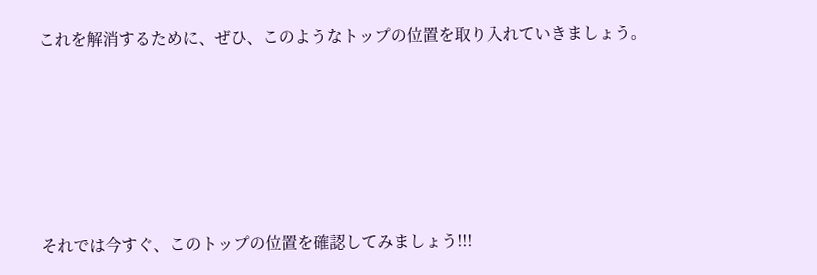これを解消するために、ぜひ、このようなトップの位置を取り入れていきましょう。





それでは今すぐ、このトップの位置を確認してみましょう!!!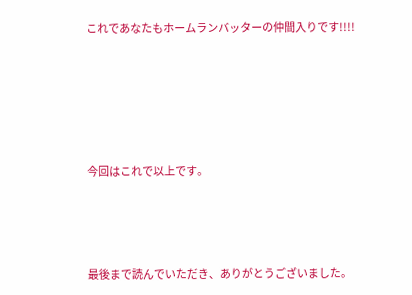これであなたもホームランバッターの仲間入りです!!!!






今回はこれで以上です。




最後まで読んでいただき、ありがとうございました。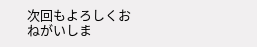次回もよろしくおねがいしま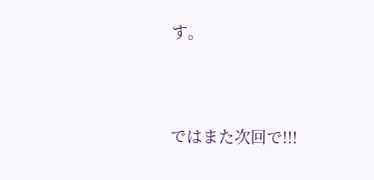す。



ではまた次回で!!!